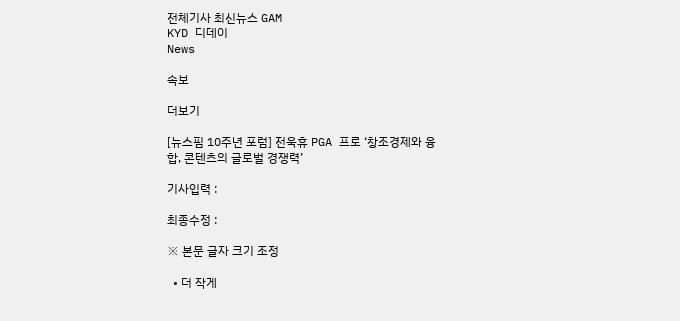전체기사 최신뉴스 GAM
KYD 디데이
News

속보

더보기

[뉴스핌 10주년 포럼] 전욱휴 PGA 프로 ‘창조경제와 융합, 콘텐츠의 글로벌 경쟁력’

기사입력 :

최종수정 :

※ 본문 글자 크기 조정

  • 더 작게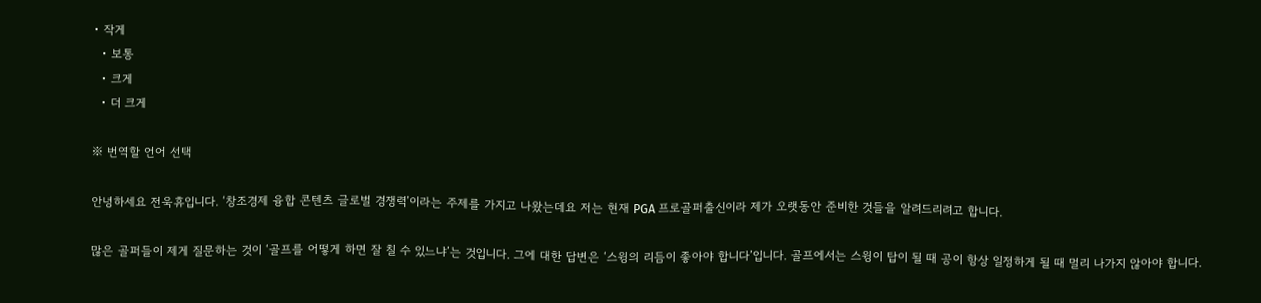• 작게
  • 보통
  • 크게
  • 더 크게

※ 번역할 언어 선택

안녕하세요 전욱휴입니다. ‘창조경제 융합 콘텐츠 글로벌 경쟁력’이라는 주제를 가지고 나왔는데요 저는 현재 PGA 프로골퍼출신이라 제가 오랫동안 준비한 것들을 알려드리려고 합니다.

많은 골퍼들이 제게 질문하는 것이 ‘골프를 어떻게 하면 잘 칠 수 있느냐’는 것입니다. 그에 대한 답변은 ‘스윙의 리듬이 좋아야 합니다’입니다. 골프에서는 스윙이 탑이 될 때 공이 항상 일정하게 될 때 멀리 나가지 않아야 합니다.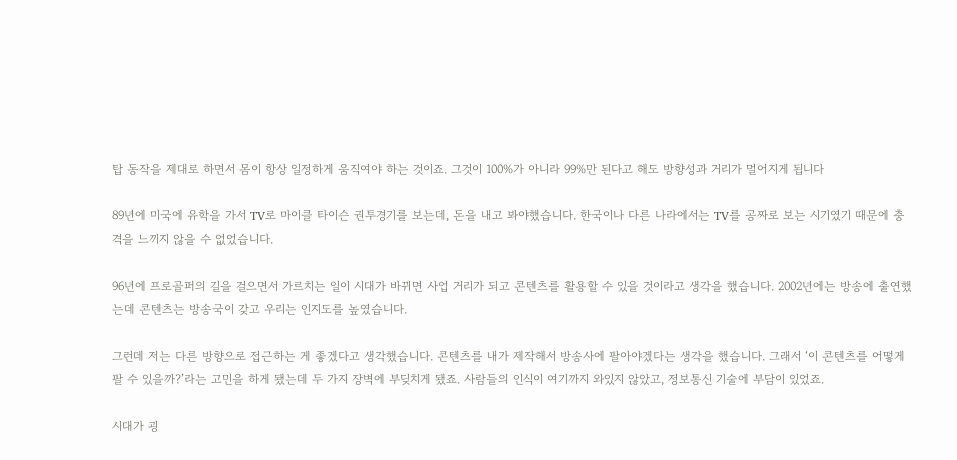탑 동작을 제대로 하면서 몸이 항상 일정하게 움직여야 하는 것이죠. 그것이 100%가 아니라 99%만 된다고 해도 방향성과 거리가 멀어지게 됩니다

89년에 미국에 유학을 가서 TV로 마이클 타이슨 권투경기를 보는데, 돈을 내고 봐야했습니다. 한국이나 다른 나라에서는 TV를 공짜로 보는 시기였기 때문에 충격을 느끼지 않을 수 없었습니다.

96년에 프로골퍼의 길을 걸으면서 가르치는 일이 시대가 바뀌면 사업 거리가 되고 콘텐츠를 활용할 수 있을 것이라고 생각을 했습니다. 2002년에는 방송에 출연했는데 콘텐츠는 방송국이 갖고 우리는 인지도를 높였습니다.

그런데 저는 다른 방향으로 접근하는 게 좋겠다고 생각했습니다. 콘텐츠를 내가 제작해서 방송사에 팔아야겠다는 생각을 했습니다. 그래서 ‘이 콘텐츠를 어떻게 팔 수 있을까?’라는 고민을 하게 됐는데 두 가지 장벽에 부딪치게 됐죠. 사람들의 인식이 여기까지 와있지 않았고, 정보통신 기술에 부담이 있었죠.

시대가 굉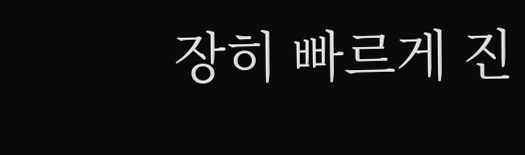장히 빠르게 진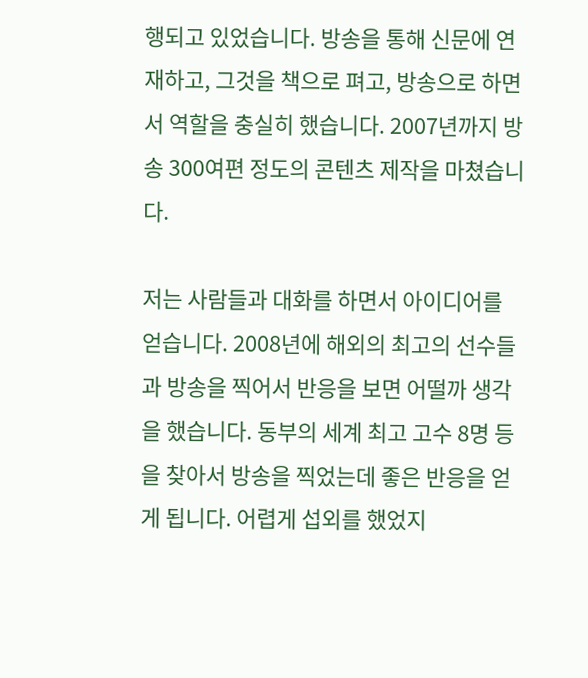행되고 있었습니다. 방송을 통해 신문에 연재하고, 그것을 책으로 펴고, 방송으로 하면서 역할을 충실히 했습니다. 2007년까지 방송 300여편 정도의 콘텐츠 제작을 마쳤습니다.

저는 사람들과 대화를 하면서 아이디어를 얻습니다. 2008년에 해외의 최고의 선수들과 방송을 찍어서 반응을 보면 어떨까 생각을 했습니다. 동부의 세계 최고 고수 8명 등을 찾아서 방송을 찍었는데 좋은 반응을 얻게 됩니다. 어렵게 섭외를 했었지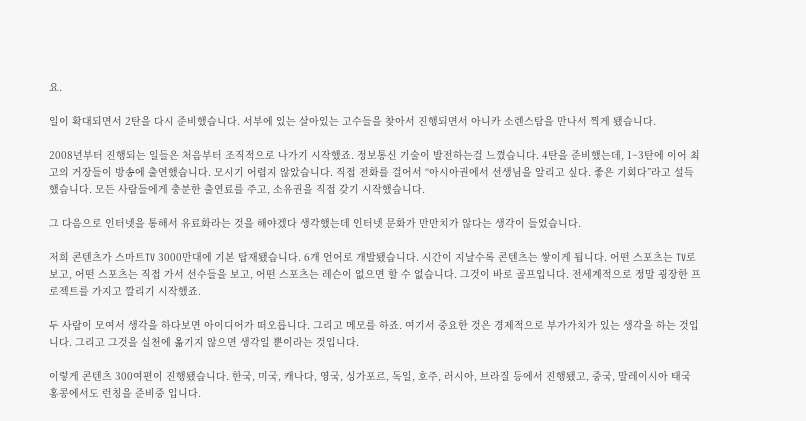요.

일이 확대되면서 2탄을 다시 준비했습니다. 서부에 있는 살아있는 고수들을 찾아서 진행되면서 아니카 소렌스탐을 만나서 찍게 됐습니다.

2008년부터 진행되는 일들은 처음부터 조직적으로 나가기 시작했죠. 정보통신 기술이 발전하는걸 느꼈습니다. 4탄을 준비했는데, 1~3탄에 이어 최고의 거장들이 방송에 출연했습니다. 모시기 어렵지 않았습니다. 직접 전화를 걸어서 “아시아권에서 선생님을 알리고 싶다. 좋은 기회다”라고 설득했습니다. 모든 사람들에게 충분한 출연료를 주고, 소유권을 직접 갖기 시작했습니다.

그 다음으로 인터넷을 통해서 유료화라는 것을 해야겠다 생각했는데 인터넷 문화가 만만치가 않다는 생각이 들었습니다.

저희 콘텐츠가 스마트TV 3000만대에 기본 탑재됐습니다. 6개 언어로 개발됐습니다. 시간이 지날수록 콘텐츠는 쌓이게 됩니다. 어떤 스포츠는 TV로 보고, 어떤 스포츠는 직접 가서 선수들을 보고, 어떤 스포츠는 레슨이 없으면 할 수 없습니다. 그것이 바로 골프입니다. 전세계적으로 정말 굉장한 프로젝트를 가지고 깔리기 시작했죠.

두 사람이 모여서 생각을 하다보면 아이디어가 떠오릅니다. 그리고 메모를 하죠. 여기서 중요한 것은 경제적으로 부가가치가 있는 생각을 하는 것입니다. 그리고 그것을 실천에 옮기지 않으면 생각일 뿐이라는 것입니다.

이렇게 콘텐츠 300여편이 진행됐습니다. 한국, 미국, 캐나다, 영국, 싱가포르, 독일, 호주, 러시아, 브라질 등에서 진행됐고, 중국, 말레이시아 태국 홍콩에서도 런칭을 준비중 입니다.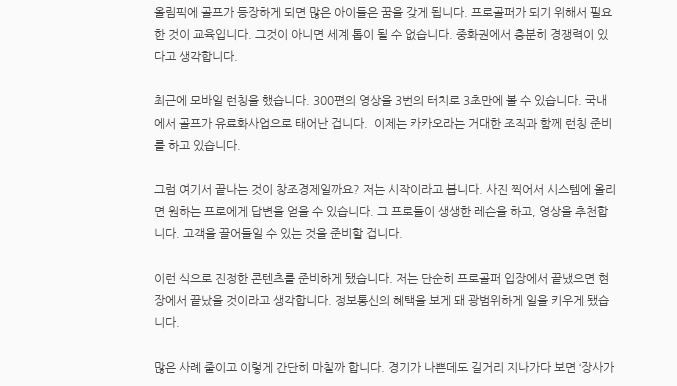올림픽에 골프가 등장하게 되면 많은 아이들은 꿈을 갖게 됩니다. 프로골퍼가 되기 위해서 필요한 것이 교육입니다. 그것이 아니면 세계 톱이 될 수 없습니다. 중화권에서 충분히 경쟁력이 있다고 생각합니다.

최근에 모바일 런칭을 했습니다. 300편의 영상을 3번의 터치로 3초만에 볼 수 있습니다. 국내에서 골프가 유료화사업으로 태어난 겁니다.  이제는 카카오라는 거대한 조직과 함께 런칭 준비를 하고 있습니다.

그럼 여기서 끝나는 것이 창조경제일까요? 저는 시작이라고 봅니다. 사진 찍어서 시스템에 올리면 원하는 프로에게 답변을 얻을 수 있습니다. 그 프로들이 생생한 레슨을 하고, 영상을 추천합니다. 고객을 끌어들일 수 있는 것을 준비할 겁니다.

이런 식으로 진정한 콘텐츠를 준비하게 됐습니다. 저는 단순히 프로골퍼 입장에서 끝냈으면 현장에서 끝났을 것이라고 생각합니다. 정보통신의 혜택을 보게 돼 광범위하게 일을 키우게 됐습니다.

많은 사례 줄이고 이렇게 간단히 마칠까 합니다. 경기가 나쁜데도 길거리 지나가다 보면 ‘장사가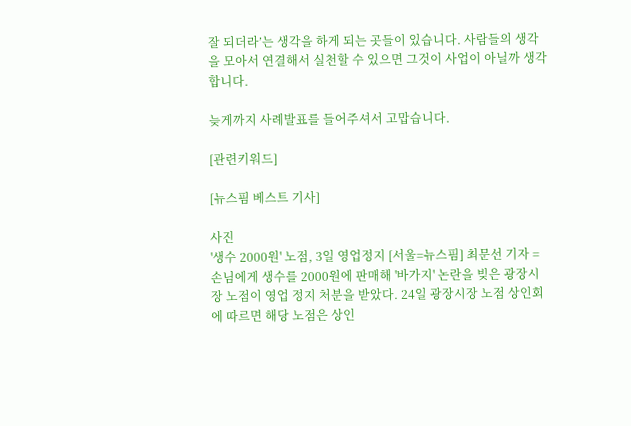잘 되더라’는 생각을 하게 되는 곳들이 있습니다. 사람들의 생각을 모아서 연결해서 실천할 수 있으면 그것이 사업이 아닐까 생각합니다.

늦게까지 사례발표를 들어주셔서 고맙습니다.

[관련키워드]

[뉴스핌 베스트 기사]

사진
'생수 2000원' 노점, 3일 영업정지 [서울=뉴스핌] 최문선 기자 = 손님에게 생수를 2000원에 판매해 '바가지' 논란을 빚은 광장시장 노점이 영업 정지 처분을 받았다. 24일 광장시장 노점 상인회에 따르면 해당 노점은 상인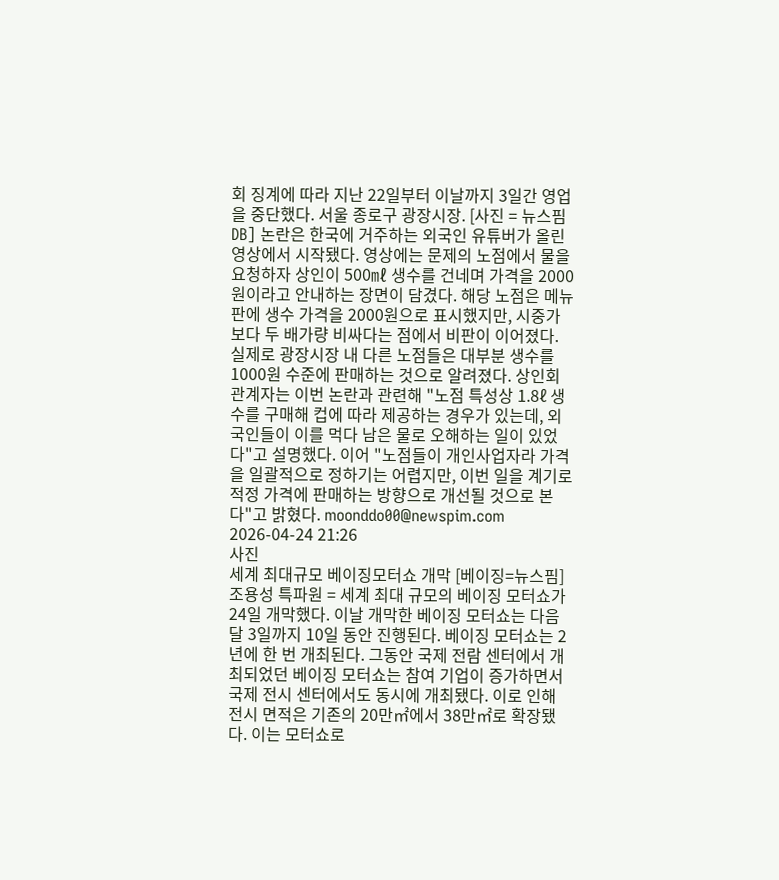회 징계에 따라 지난 22일부터 이날까지 3일간 영업을 중단했다. 서울 종로구 광장시장. [사진 = 뉴스핌DB] 논란은 한국에 거주하는 외국인 유튜버가 올린 영상에서 시작됐다. 영상에는 문제의 노점에서 물을 요청하자 상인이 500㎖ 생수를 건네며 가격을 2000원이라고 안내하는 장면이 담겼다. 해당 노점은 메뉴판에 생수 가격을 2000원으로 표시했지만, 시중가보다 두 배가량 비싸다는 점에서 비판이 이어졌다. 실제로 광장시장 내 다른 노점들은 대부분 생수를 1000원 수준에 판매하는 것으로 알려졌다. 상인회 관계자는 이번 논란과 관련해 "노점 특성상 1.8ℓ 생수를 구매해 컵에 따라 제공하는 경우가 있는데, 외국인들이 이를 먹다 남은 물로 오해하는 일이 있었다"고 설명했다. 이어 "노점들이 개인사업자라 가격을 일괄적으로 정하기는 어렵지만, 이번 일을 계기로 적정 가격에 판매하는 방향으로 개선될 것으로 본다"고 밝혔다. moonddo00@newspim.com 2026-04-24 21:26
사진
세계 최대규모 베이징모터쇼 개막 [베이징=뉴스핌] 조용성 특파원 = 세계 최대 규모의 베이징 모터쇼가 24일 개막했다. 이날 개막한 베이징 모터쇼는 다음 달 3일까지 10일 동안 진행된다. 베이징 모터쇼는 2년에 한 번 개최된다. 그동안 국제 전람 센터에서 개최되었던 베이징 모터쇼는 참여 기업이 증가하면서 국제 전시 센터에서도 동시에 개최됐다. 이로 인해 전시 면적은 기존의 20만㎡에서 38만㎡로 확장됐다. 이는 모터쇼로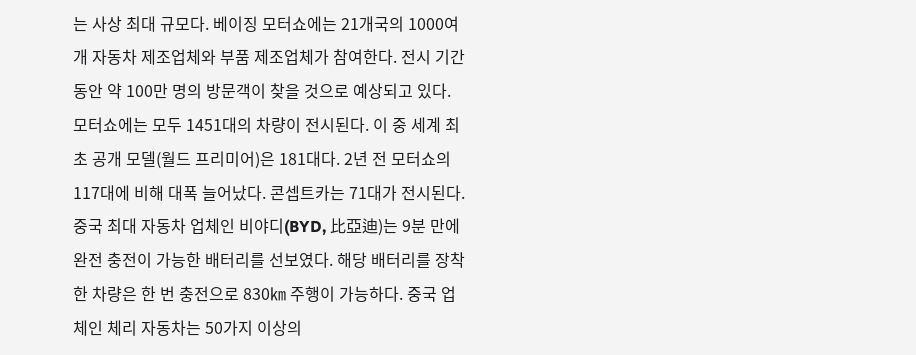는 사상 최대 규모다. 베이징 모터쇼에는 21개국의 1000여 개 자동차 제조업체와 부품 제조업체가 참여한다. 전시 기간 동안 약 100만 명의 방문객이 찾을 것으로 예상되고 있다. 모터쇼에는 모두 1451대의 차량이 전시된다. 이 중 세계 최초 공개 모델(월드 프리미어)은 181대다. 2년 전 모터쇼의 117대에 비해 대폭 늘어났다. 콘셉트카는 71대가 전시된다. 중국 최대 자동차 업체인 비야디(BYD, 比亞迪)는 9분 만에 완전 충전이 가능한 배터리를 선보였다. 해당 배터리를 장착한 차량은 한 번 충전으로 830㎞ 주행이 가능하다. 중국 업체인 체리 자동차는 50가지 이상의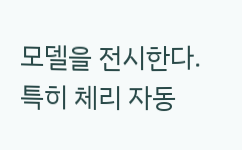모델을 전시한다. 특히 체리 자동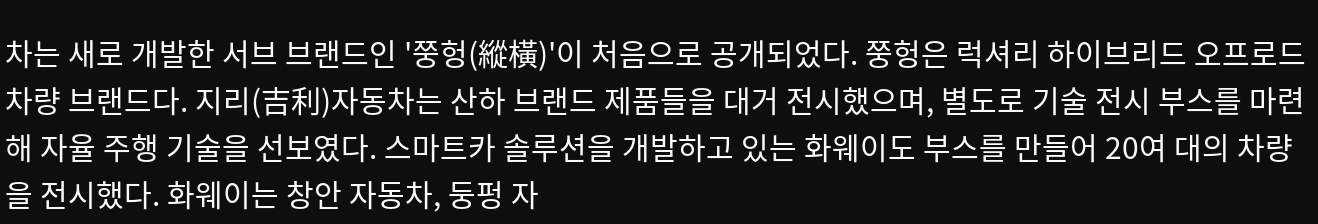차는 새로 개발한 서브 브랜드인 '쭝헝(縱橫)'이 처음으로 공개되었다. 쭝헝은 럭셔리 하이브리드 오프로드 차량 브랜드다. 지리(吉利)자동차는 산하 브랜드 제품들을 대거 전시했으며, 별도로 기술 전시 부스를 마련해 자율 주행 기술을 선보였다. 스마트카 솔루션을 개발하고 있는 화웨이도 부스를 만들어 20여 대의 차량을 전시했다. 화웨이는 창안 자동차, 둥펑 자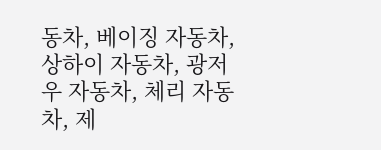동차, 베이징 자동차, 상하이 자동차, 광저우 자동차, 체리 자동차, 제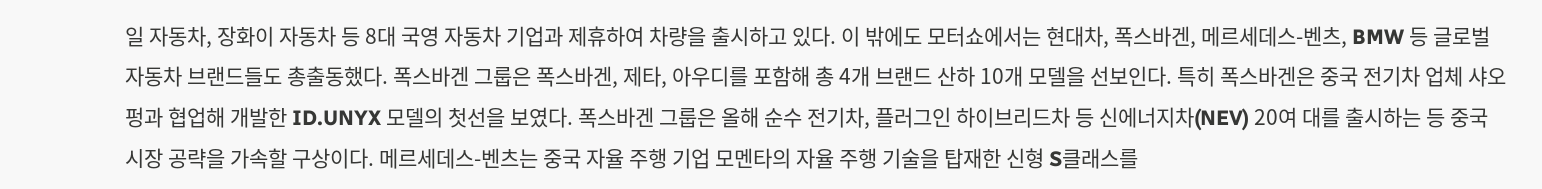일 자동차, 장화이 자동차 등 8대 국영 자동차 기업과 제휴하여 차량을 출시하고 있다. 이 밖에도 모터쇼에서는 현대차, 폭스바겐, 메르세데스-벤츠, BMW 등 글로벌 자동차 브랜드들도 총출동했다. 폭스바겐 그룹은 폭스바겐, 제타, 아우디를 포함해 총 4개 브랜드 산하 10개 모델을 선보인다. 특히 폭스바겐은 중국 전기차 업체 샤오펑과 협업해 개발한 ID.UNYX 모델의 첫선을 보였다. 폭스바겐 그룹은 올해 순수 전기차, 플러그인 하이브리드차 등 신에너지차(NEV) 20여 대를 출시하는 등 중국 시장 공략을 가속할 구상이다. 메르세데스-벤츠는 중국 자율 주행 기업 모멘타의 자율 주행 기술을 탑재한 신형 S클래스를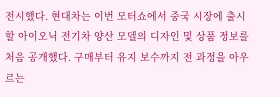전시했다. 현대차는 이번 모터쇼에서 중국 시장에 출시할 아이오닉 전기차 양산 모델의 디자인 및 상품 정보를 처음 공개했다. 구매부터 유지 보수까지 전 과정을 아우르는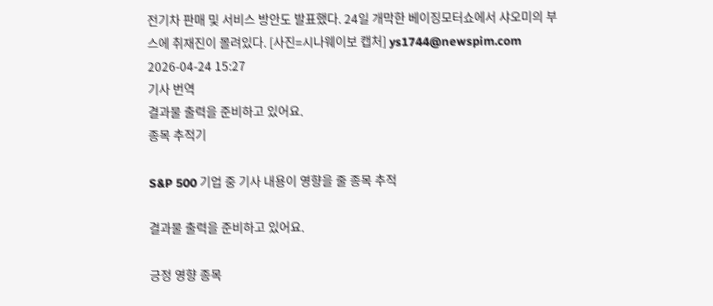전기차 판매 및 서비스 방안도 발표했다. 24일 개막한 베이징모터쇼에서 샤오미의 부스에 취재진이 몰려있다. [사진=시나웨이보 캡처] ys1744@newspim.com 2026-04-24 15:27
기사 번역
결과물 출력을 준비하고 있어요.
종목 추적기

S&P 500 기업 중 기사 내용이 영향을 줄 종목 추적

결과물 출력을 준비하고 있어요.

긍정 영향 종목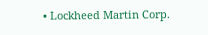• Lockheed Martin Corp.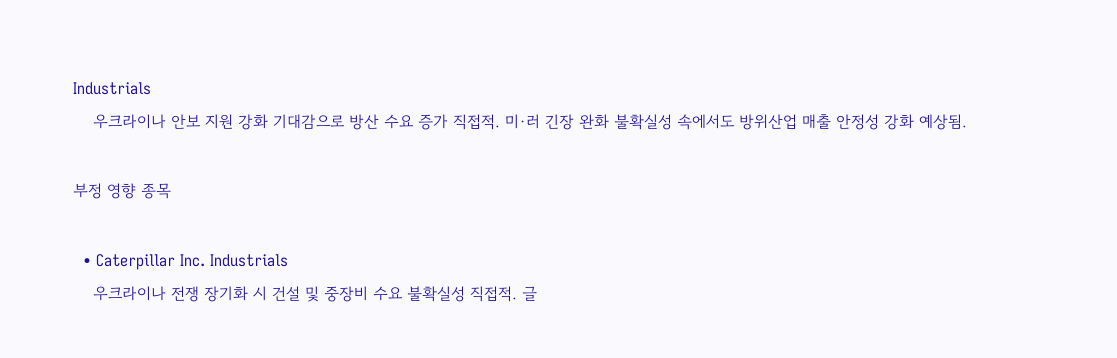Industrials
    우크라이나 안보 지원 강화 기대감으로 방산 수요 증가 직접적. 미·러 긴장 완화 불확실성 속에서도 방위산업 매출 안정성 강화 예상됨.

부정 영향 종목

  • Caterpillar Inc. Industrials
    우크라이나 전쟁 장기화 시 건설 및 중장비 수요 불확실성 직접적. 글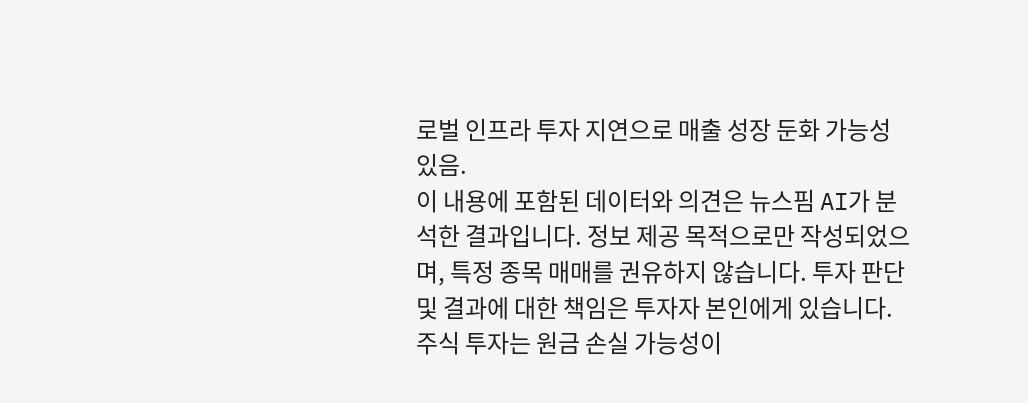로벌 인프라 투자 지연으로 매출 성장 둔화 가능성 있음.
이 내용에 포함된 데이터와 의견은 뉴스핌 AI가 분석한 결과입니다. 정보 제공 목적으로만 작성되었으며, 특정 종목 매매를 권유하지 않습니다. 투자 판단 및 결과에 대한 책임은 투자자 본인에게 있습니다. 주식 투자는 원금 손실 가능성이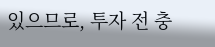있으므로, 투자 전 충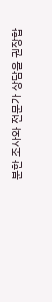분한 조사와 전문가 상담을 권장합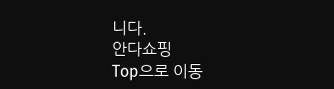니다.
안다쇼핑
Top으로 이동